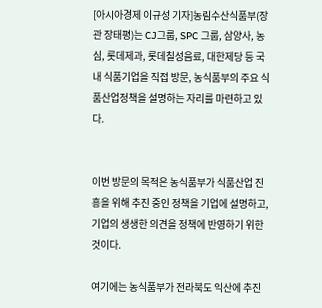[아시아경제 이규성 기자]농림수산식품부(장관 장태평)는 CJ그룹, SPC 그룹, 삼양사, 농심, 롯데제과, 롯데칠성음료, 대한제당 등 국내 식품기업을 직접 방문, 농식품부의 주요 식품산업정책을 설명하는 자리를 마련하고 있다.


이번 방문의 목적은 농식품부가 식품산업 진흥을 위해 추진 중인 정책을 기업에 설명하고, 기업의 생생한 의견을 정책에 반영하기 위한 것이다.

여기에는 농식품부가 전라북도 익산에 추진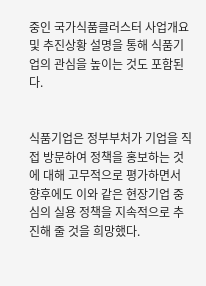중인 국가식품클러스터 사업개요 및 추진상황 설명을 통해 식품기업의 관심을 높이는 것도 포함된다.


식품기업은 정부부처가 기업을 직접 방문하여 정책을 홍보하는 것에 대해 고무적으로 평가하면서 향후에도 이와 같은 현장기업 중심의 실용 정책을 지속적으로 추진해 줄 것을 희망했다.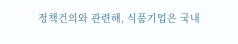정책건의와 관련해, 식품기업은 국내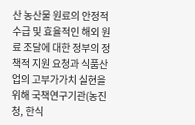산 농산물 원료의 안정적 수급 및 효율적인 해외 원료 조달에 대한 정부의 정책적 지원 요청과 식품산업의 고부가가치 실현을 위해 국책연구기관(농진청, 한식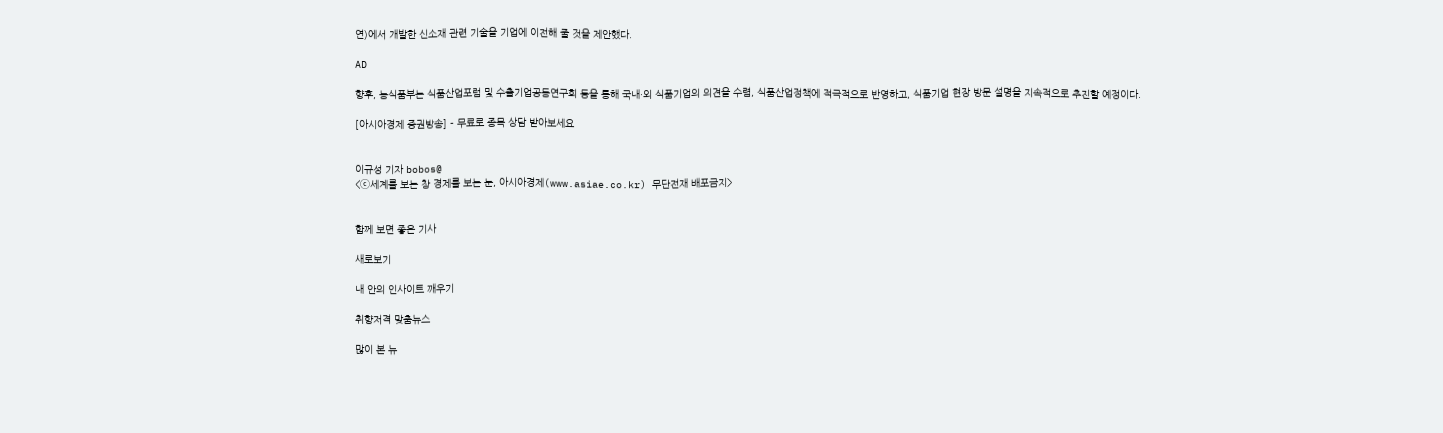연)에서 개발한 신소재 관련 기술을 기업에 이전해 줄 것을 제안했다.

AD

향후, 농식품부는 식품산업포럼 및 수출기업공동연구회 등을 통해 국내·외 식품기업의 의견을 수렴, 식품산업정책에 적극적으로 반영하고, 식품기업 현장 방문 설명을 지속적으로 추진할 예정이다.

[아시아경제 증권방송] - 무료로 종목 상담 받아보세요


이규성 기자 bobos@
<ⓒ세계를 보는 창 경제를 보는 눈, 아시아경제(www.asiae.co.kr) 무단전재 배포금지>


함께 보면 좋은 기사

새로보기

내 안의 인사이트 깨우기

취향저격 맞춤뉴스

많이 본 뉴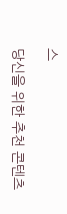스

당신을 위한 추천 콘텐츠